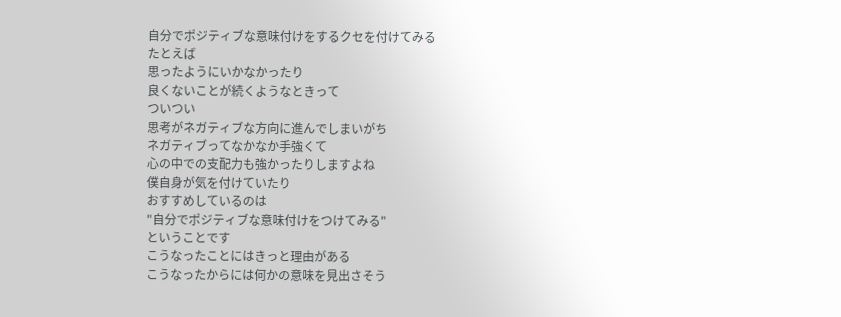自分でポジティブな意味付けをするクセを付けてみる
たとえば
思ったようにいかなかったり
良くないことが続くようなときって
ついつい
思考がネガティブな方向に進んでしまいがち
ネガティブってなかなか手強くて
心の中での支配力も強かったりしますよね
僕自身が気を付けていたり
おすすめしているのは
"自分でポジティブな意味付けをつけてみる"
ということです
こうなったことにはきっと理由がある
こうなったからには何かの意味を見出さそう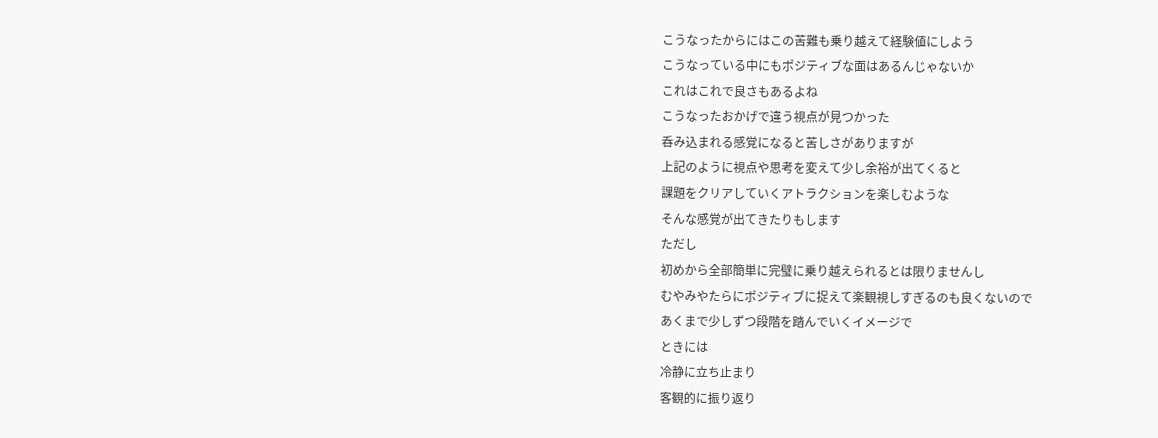こうなったからにはこの苦難も乗り越えて経験値にしよう
こうなっている中にもポジティブな面はあるんじゃないか
これはこれで良さもあるよね
こうなったおかげで違う視点が見つかった
呑み込まれる感覚になると苦しさがありますが
上記のように視点や思考を変えて少し余裕が出てくると
課題をクリアしていくアトラクションを楽しむような
そんな感覚が出てきたりもします
ただし
初めから全部簡単に完璧に乗り越えられるとは限りませんし
むやみやたらにポジティブに捉えて楽観視しすぎるのも良くないので
あくまで少しずつ段階を踏んでいくイメージで
ときには
冷静に立ち止まり
客観的に振り返り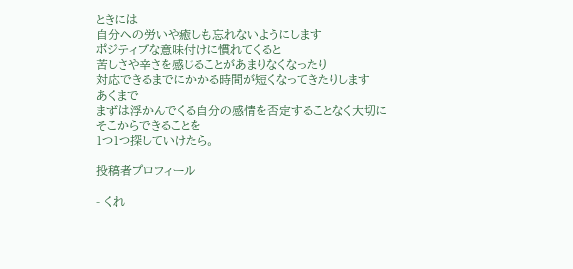ときには
自分への労いや癒しも忘れないようにします
ポジティブな意味付けに慣れてくると
苦しさや辛さを感じることがあまりなくなったり
対応できるまでにかかる時間が短くなってきたりします
あくまで
まずは浮かんでくる自分の感情を否定することなく大切に
そこからできることを
1つ1つ探していけたら。

投稿者プロフィール

- くれ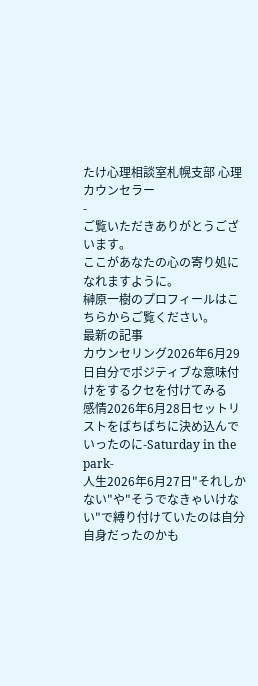たけ心理相談室札幌支部 心理カウンセラー
-
ご覧いただきありがとうございます。
ここがあなたの心の寄り処になれますように。
榊原一樹のプロフィールはこちらからご覧ください。
最新の記事
カウンセリング2026年6月29日自分でポジティブな意味付けをするクセを付けてみる
感情2026年6月28日セットリストをばちばちに決め込んでいったのに-Saturday in the park-
人生2026年6月27日"それしかない"や"そうでなきゃいけない"で縛り付けていたのは自分自身だったのかも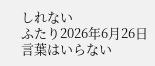しれない
ふたり2026年6月26日言葉はいらない